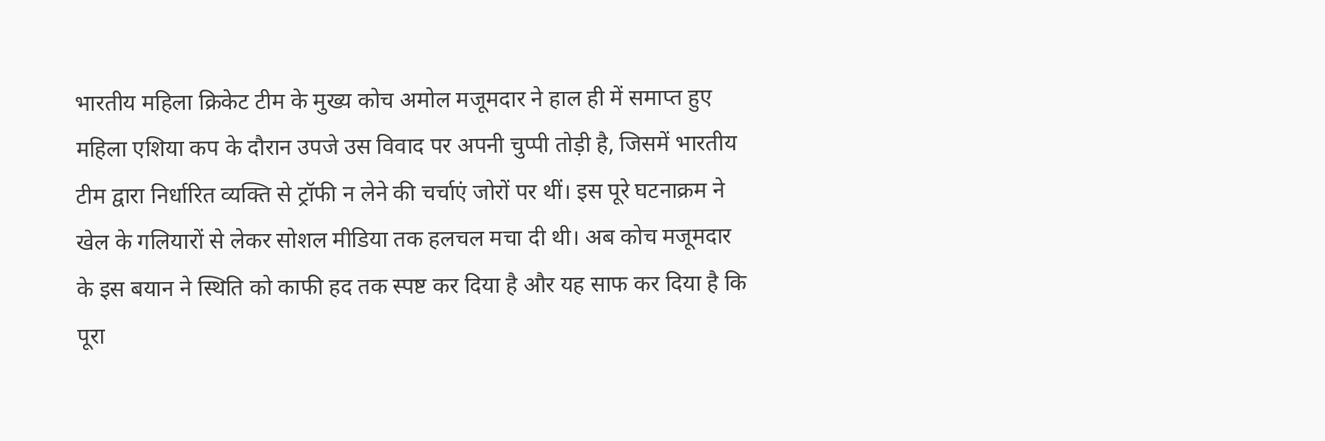भारतीय महिला क्रिकेट टीम के मुख्य कोच अमोल मजूमदार ने हाल ही में समाप्त हुए महिला एशिया कप के दौरान उपजे उस विवाद पर अपनी चुप्पी तोड़ी है, जिसमें भारतीय टीम द्वारा निर्धारित व्यक्ति से ट्रॉफी न लेने की चर्चाएं जोरों पर थीं। इस पूरे घटनाक्रम ने खेल के गलियारों से लेकर सोशल मीडिया तक हलचल मचा दी थी। अब कोच मजूमदार के इस बयान ने स्थिति को काफी हद तक स्पष्ट कर दिया है और यह साफ कर दिया है कि पूरा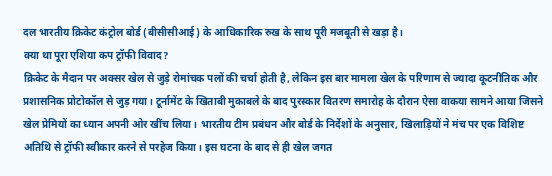दल भारतीय क्रिकेट कंट्रोल बोर्ड (बीसीसीआई) के आधिकारिक रुख के साथ पूरी मजबूती से खड़ा है।
क्या था पूरा एशिया कप ट्रॉफी विवाद?
क्रिकेट के मैदान पर अक्सर खेल से जुड़े रोमांचक पलों की चर्चा होती है, लेकिन इस बार मामला खेल के परिणाम से ज्यादा कूटनीतिक और प्रशासनिक प्रोटोकॉल से जुड़ गया। टूर्नामेंट के खिताबी मुकाबले के बाद पुरस्कार वितरण समारोह के दौरान ऐसा वाकया सामने आया जिसने खेल प्रेमियों का ध्यान अपनी ओर खींच लिया। भारतीय टीम प्रबंधन और बोर्ड के निर्देशों के अनुसार, खिलाड़ियों ने मंच पर एक विशिष्ट अतिथि से ट्रॉफी स्वीकार करने से परहेज किया। इस घटना के बाद से ही खेल जगत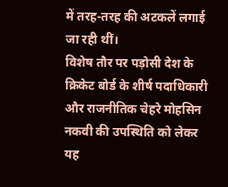में तरह-तरह की अटकलें लगाई जा रही थीं।
विशेष तौर पर पड़ोसी देश के क्रिकेट बोर्ड के शीर्ष पदाधिकारी और राजनीतिक चेहरे मोहसिन नकवी की उपस्थिति को लेकर यह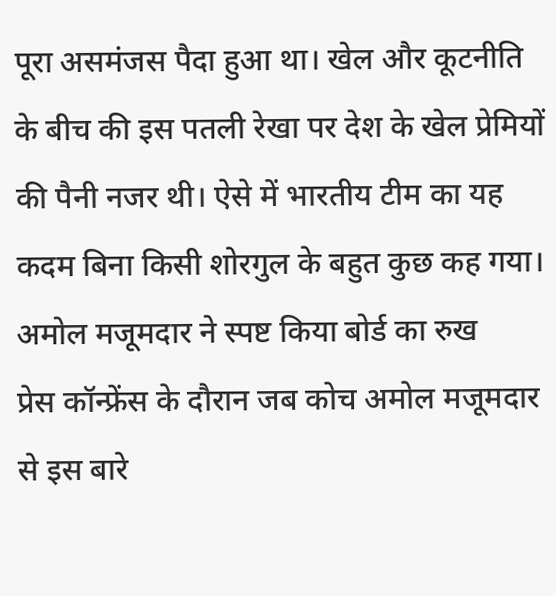पूरा असमंजस पैदा हुआ था। खेल और कूटनीति के बीच की इस पतली रेखा पर देश के खेल प्रेमियों की पैनी नजर थी। ऐसे में भारतीय टीम का यह कदम बिना किसी शोरगुल के बहुत कुछ कह गया।
अमोल मजूमदार ने स्पष्ट किया बोर्ड का रुख
प्रेस कॉन्फ्रेंस के दौरान जब कोच अमोल मजूमदार से इस बारे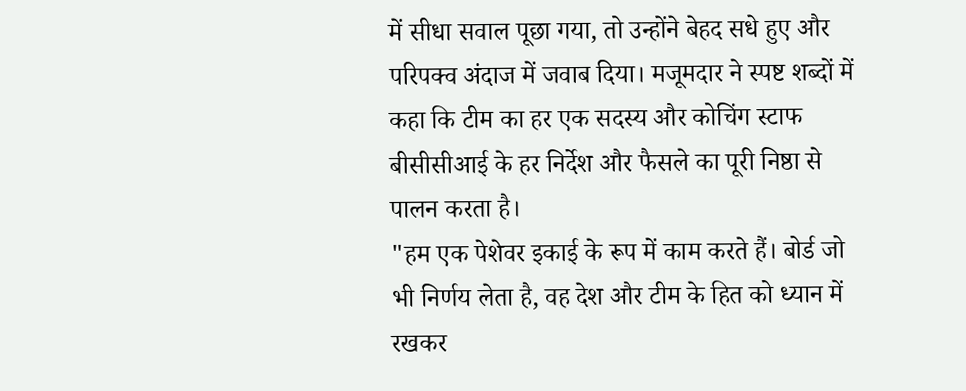में सीधा सवाल पूछा गया, तो उन्होंने बेहद सधे हुए और परिपक्व अंदाज में जवाब दिया। मजूमदार ने स्पष्ट शब्दों में कहा कि टीम का हर एक सदस्य और कोचिंग स्टाफ बीसीसीआई के हर निर्देश और फैसले का पूरी निष्ठा से पालन करता है।
"हम एक पेशेवर इकाई के रूप में काम करते हैं। बोर्ड जो भी निर्णय लेता है, वह देश और टीम के हित को ध्यान में रखकर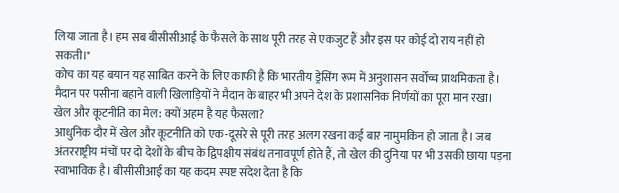लिया जाता है। हम सब बीसीसीआई के फैसले के साथ पूरी तरह से एकजुट हैं और इस पर कोई दो राय नहीं हो सकती।"
कोच का यह बयान यह साबित करने के लिए काफी है कि भारतीय ड्रेसिंग रूम में अनुशासन सर्वोच्च प्राथमिकता है। मैदान पर पसीना बहाने वाली खिलाड़ियों ने मैदान के बाहर भी अपने देश के प्रशासनिक निर्णयों का पूरा मान रखा।
खेल और कूटनीति का मेल: क्यों अहम है यह फैसला?
आधुनिक दौर में खेल और कूटनीति को एक-दूसरे से पूरी तरह अलग रखना कई बार नामुमकिन हो जाता है। जब अंतरराष्ट्रीय मंचों पर दो देशों के बीच के द्विपक्षीय संबंध तनावपूर्ण होते हैं, तो खेल की दुनिया पर भी उसकी छाया पड़ना स्वाभाविक है। बीसीसीआई का यह कदम स्पष्ट संदेश देता है कि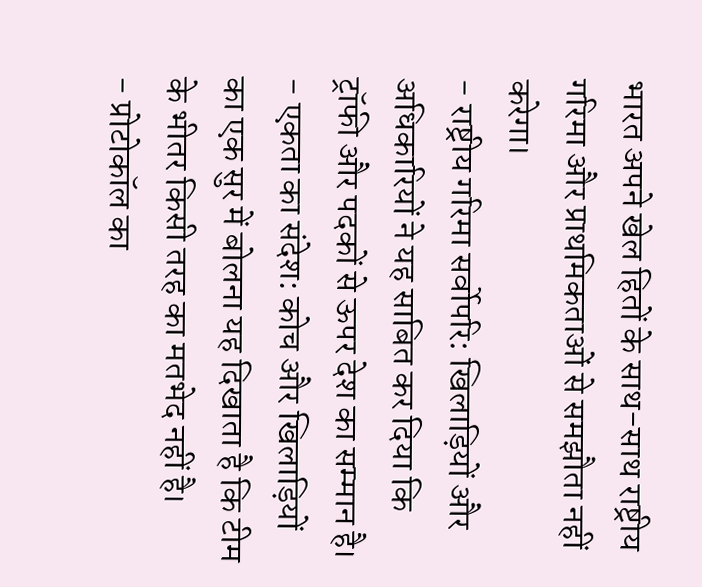भारत अपने खेल हितों के साथ-साथ राष्ट्रीय गरिमा और प्राथमिकताओं से समझौता नहीं करेगा।
- राष्ट्रीय गरिमा सर्वोपरि: खिलाड़ियों और अधिकारियों ने यह साबित कर दिया कि ट्रॉफी और पदकों से ऊपर देश का सम्मान है।
- एकता का संदेश: कोच और खिलाड़ियों का एक सुर में बोलना यह दिखाता है कि टीम के भीतर किसी तरह का मतभेद नहीं है।
- प्रोटोकॉल का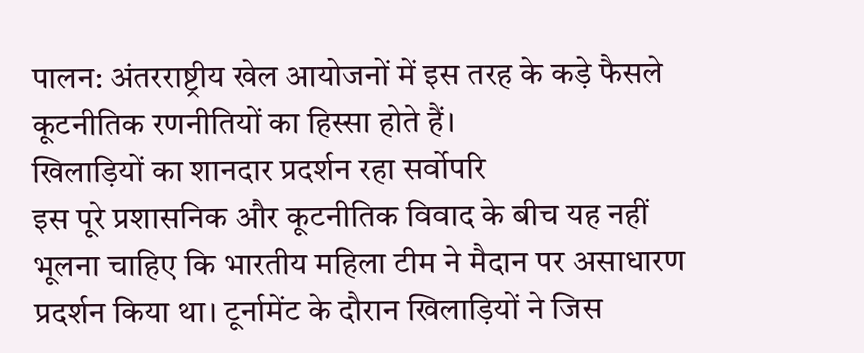पालन: अंतरराष्ट्रीय खेल आयोजनों में इस तरह के कड़े फैसले कूटनीतिक रणनीतियों का हिस्सा होते हैं।
खिलाड़ियों का शानदार प्रदर्शन रहा सर्वोपरि
इस पूरे प्रशासनिक और कूटनीतिक विवाद के बीच यह नहीं भूलना चाहिए कि भारतीय महिला टीम ने मैदान पर असाधारण प्रदर्शन किया था। टूर्नामेंट के दौरान खिलाड़ियों ने जिस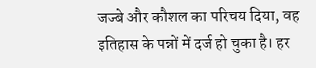जज्बे और कौशल का परिचय दिया, वह इतिहास के पन्नों में दर्ज हो चुका है। हर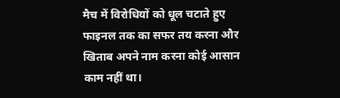मैच में विरोधियों को धूल चटाते हुए फाइनल तक का सफर तय करना और खिताब अपने नाम करना कोई आसान काम नहीं था।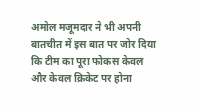अमोल मजूमदार ने भी अपनी बातचीत में इस बात पर जोर दिया कि टीम का पूरा फोकस केवल और केवल क्रिकेट पर होना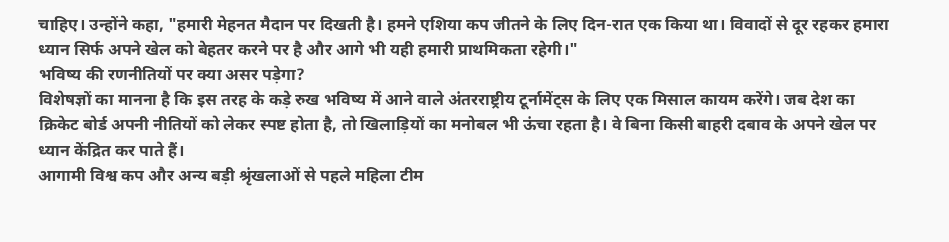चाहिए। उन्होंने कहा, "हमारी मेहनत मैदान पर दिखती है। हमने एशिया कप जीतने के लिए दिन-रात एक किया था। विवादों से दूर रहकर हमारा ध्यान सिर्फ अपने खेल को बेहतर करने पर है और आगे भी यही हमारी प्राथमिकता रहेगी।"
भविष्य की रणनीतियों पर क्या असर पड़ेगा?
विशेषज्ञों का मानना है कि इस तरह के कड़े रुख भविष्य में आने वाले अंतरराष्ट्रीय टूर्नामेंट्स के लिए एक मिसाल कायम करेंगे। जब देश का क्रिकेट बोर्ड अपनी नीतियों को लेकर स्पष्ट होता है, तो खिलाड़ियों का मनोबल भी ऊंचा रहता है। वे बिना किसी बाहरी दबाव के अपने खेल पर ध्यान केंद्रित कर पाते हैं।
आगामी विश्व कप और अन्य बड़ी श्रृंखलाओं से पहले महिला टीम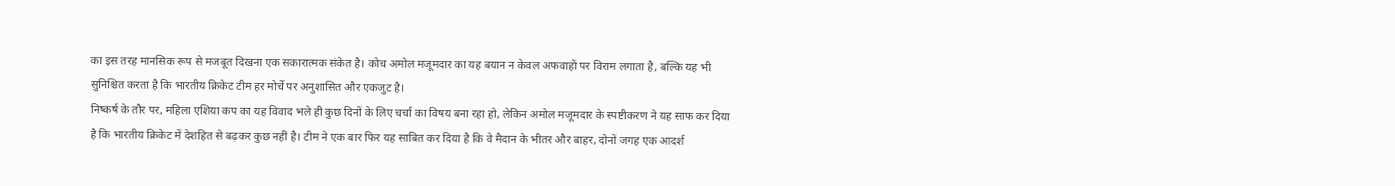का इस तरह मानसिक रूप से मजबूत दिखना एक सकारात्मक संकेत है। कोच अमोल मजूमदार का यह बयान न केवल अफवाहों पर विराम लगाता है, बल्कि यह भी सुनिश्चित करता है कि भारतीय क्रिकेट टीम हर मोर्चे पर अनुशासित और एकजुट है।
निष्कर्ष के तौर पर, महिला एशिया कप का यह विवाद भले ही कुछ दिनों के लिए चर्चा का विषय बना रहा हो, लेकिन अमोल मजूमदार के स्पष्टीकरण ने यह साफ कर दिया है कि भारतीय क्रिकेट में देशहित से बढ़कर कुछ नहीं है। टीम ने एक बार फिर यह साबित कर दिया है कि वे मैदान के भीतर और बाहर, दोनों जगह एक आदर्श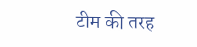टीम की तरह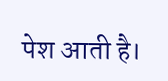पेश आती है।